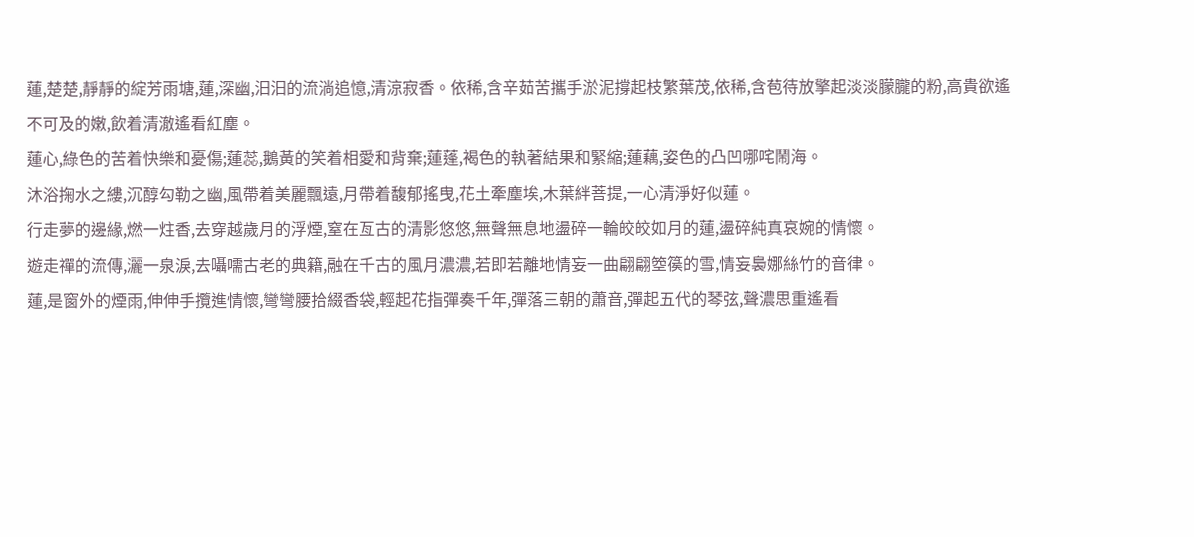蓮,楚楚,靜靜的綻芳雨塘,蓮,深幽,汩汩的流淌追憶,清涼寂香。依稀,含辛茹苦攜手淤泥撐起枝繁葉茂,依稀,含苞待放擎起淡淡朦朧的粉,高貴欲遙不可及的嫩,飲着清澈遙看紅塵。
蓮心,綠色的苦着快樂和憂傷;蓮蕊,鵝黃的笑着相愛和背棄;蓮蓬,褐色的執著結果和緊縮;蓮藕,姿色的凸凹哪咤鬧海。
沐浴掬水之縷,沉醇勾勒之幽,風帶着美麗飄遠,月帶着馥郁搖曳,花土牽塵埃,木葉絆菩提,一心清淨好似蓮。
行走夢的邊緣,燃一炷香,去穿越歲月的浮煙,窒在亙古的清影悠悠,無聲無息地盪碎一輪皎皎如月的蓮,盪碎純真哀婉的情懷。
遊走禪的流傳,灑一泉淚,去囁嚅古老的典籍,融在千古的風月濃濃,若即若離地情妄一曲翩翩箜篌的雪,情妄裊娜絲竹的音律。
蓮,是窗外的煙雨,伸伸手攬進情懷,彎彎腰拾綴香袋,輕起花指彈奏千年,彈落三朝的蕭音,彈起五代的琴弦,聲濃思重遙看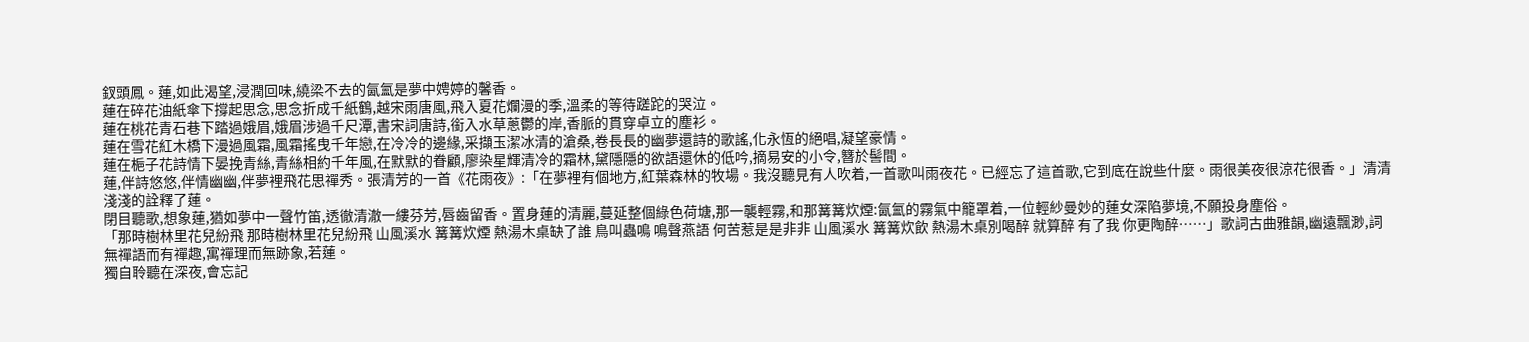釵頭鳳。蓮,如此渴望,浸潤回味,繞梁不去的氤氳是夢中娉婷的馨香。
蓮在碎花油紙傘下撐起思念,思念折成千紙鶴,越宋雨唐風,飛入夏花爛漫的季,溫柔的等待蹉跎的哭泣。
蓮在桃花青石巷下踏過娥眉,娥眉涉過千尺潭,書宋詞唐詩,銜入水草蔥鬱的岸,香脈的貫穿卓立的塵衫。
蓮在雪花紅木橋下漫過風霜,風霜搖曳千年戀,在冷冷的邊緣,采擷玉潔冰清的滄桑,卷長長的幽夢還詩的歌謠,化永恆的絕唱,凝望豪情。
蓮在梔子花詩情下晏挽青絲,青絲相約千年風,在默默的眷顧,廖染星輝清冷的霜林,黛隱隱的欲語還休的低吟,摘易安的小令,簪於髻間。
蓮,伴詩悠悠,伴情幽幽,伴夢裡飛花思禪秀。張清芳的一首《花雨夜》:「在夢裡有個地方,紅葉森林的牧場。我沒聽見有人吹着,一首歌叫雨夜花。已經忘了這首歌,它到底在說些什麼。雨很美夜很涼花很香。」清清淺淺的詮釋了蓮。
閉目聽歌,想象蓮,猶如夢中一聲竹笛,透徹清澈一縷芬芳,唇齒留香。置身蓮的清麗,蔓延整個綠色荷塘,那一襲輕霧,和那篝篝炊煙:氤氳的霧氣中籠罩着,一位輕紗曼妙的蓮女深陷夢境,不願投身塵俗。
「那時樹林里花兒紛飛 那時樹林里花兒紛飛 山風溪水 篝篝炊煙 熱湯木桌缺了誰 鳥叫蟲鳴 鳴聲燕語 何苦惹是是非非 山風溪水 篝篝炊飲 熱湯木桌別喝醉 就算醉 有了我 你更陶醉……」歌詞古曲雅韻,幽遠飄渺,詞無禪語而有禪趣,寓禪理而無跡象,若蓮。
獨自聆聽在深夜,會忘記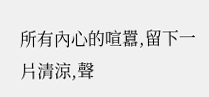所有內心的喧囂,留下一片清涼,聲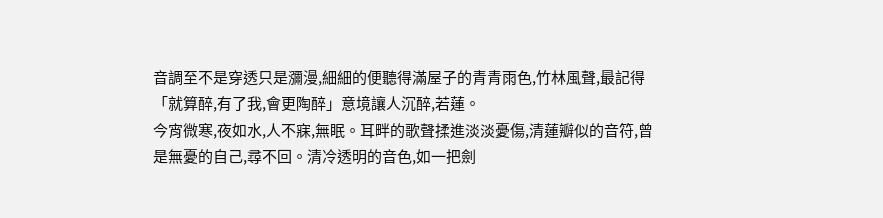音調至不是穿透只是瀰漫,細細的便聽得滿屋子的青青雨色,竹林風聲,最記得「就算醉,有了我,會更陶醉」意境讓人沉醉,若蓮。
今宵微寒,夜如水,人不寐,無眠。耳畔的歌聲揉進淡淡憂傷,清蓮瓣似的音符,曾是無憂的自己,尋不回。清冷透明的音色,如一把劍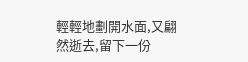輕輕地劃開水面,又翩然逝去,留下一份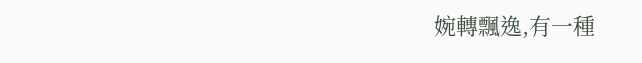婉轉飄逸,有一種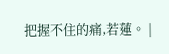把握不住的痛,若蓮。 |